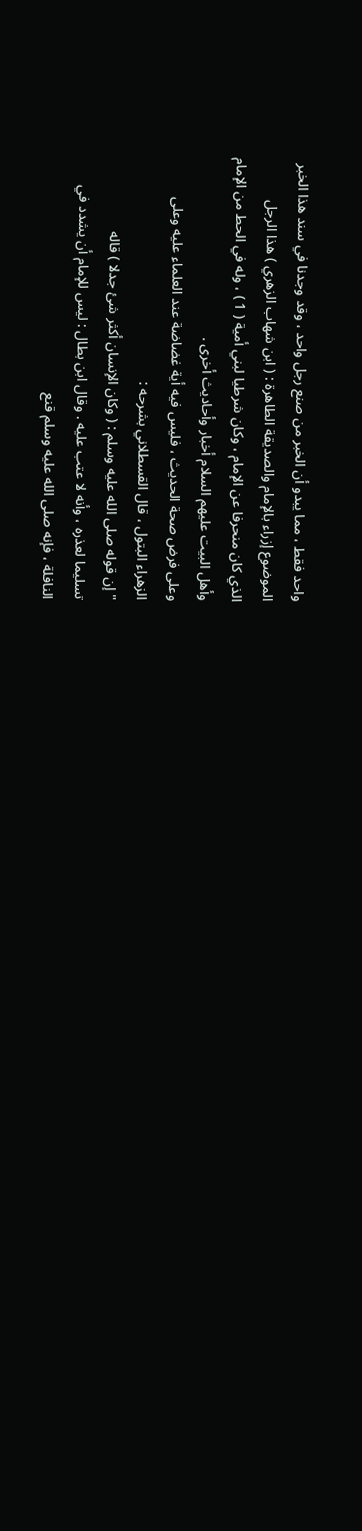واحد فقط ، مما يبدو أن الخبر من صنع رجل واحد ، وقد وجدنا في سند هذا الخبر
الموضوع إزراء بالإمام والصديقة الطاهرة : ( ابن شهاب الزهري ) هذا الرجل
الذي كان منحرفا عن الإمام ، وكان شرطيا لبني أمية ( 1 ) ، وله في الحط من الإمام
وأهل البيت عليهم السلام أخبار وأحاديث أخرى .
وعلى فرض صحة الحديث ، فليس فيه أية غضاضة عند العلماء عليه وعلى
الزهراء البتول ، قال القسطلاني بشرحه :
" إن قوله صلى الله عليه وسلم : ( وكان الإنسان أكثر شئ جدلا ) قاله
تسليما لعذره ، وأنه لا عتب عليه . وقال ابن بطال : ليس للإمام أن يشدد في
النافلة ، فإنه صلى الله عليه وسلم قنع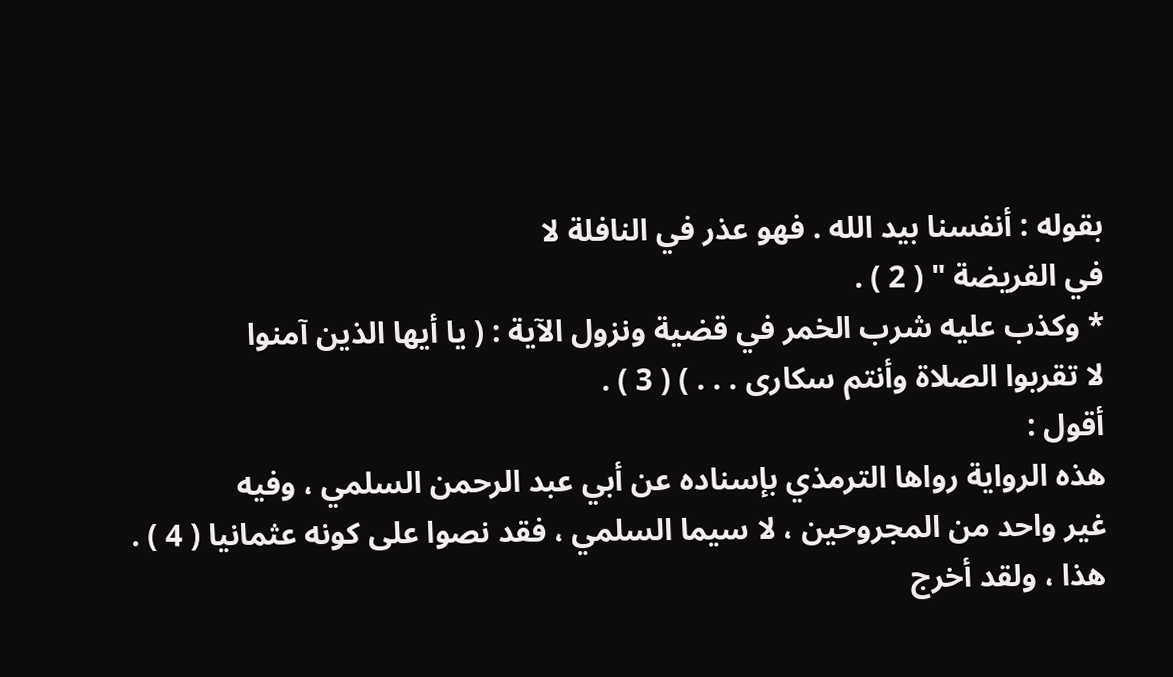بقوله : أنفسنا بيد الله . فهو عذر في النافلة لا
في الفريضة " ( 2 ) .
* وكذب عليه شرب الخمر في قضية ونزول الآية : ( يا أيها الذين آمنوا
لا تقربوا الصلاة وأنتم سكارى . . . ) ( 3 ) .
أقول :
هذه الرواية رواها الترمذي بإسناده عن أبي عبد الرحمن السلمي ، وفيه
غير واحد من المجروحين ، لا سيما السلمي ، فقد نصوا على كونه عثمانيا ( 4 ) .
هذا ، ولقد أخرج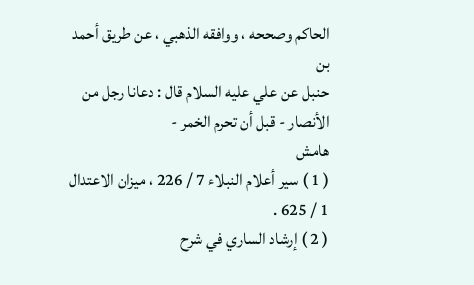الحاكم وصححه ، ووافقه الذهبي ، عن طريق أحمد بن
حنبل عن علي عليه السلام قال : دعانا رجل من الأنصار - قبل أن تحرم الخمر -
هامش
( 1 ) سير أعلام النبلاء 7 / 226 ، ميزان الاعتدال 1 / 625 .
( 2 ) إرشاد الساري في شرح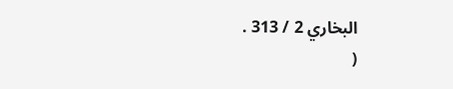البخاري 2 / 313 .
(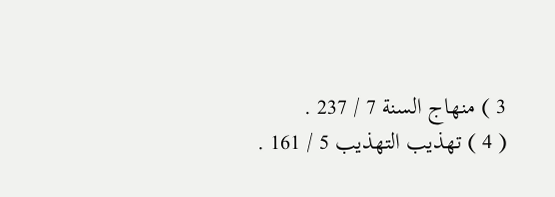3 ) منهاج السنة 7 / 237 .
( 4 ) تهذيب التهذيب 5 / 161 .